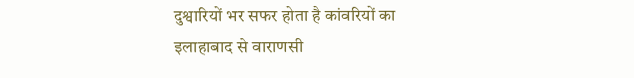दुश्वारियों भर सफर होता है कांवरियों का
इलाहाबाद से वाराणसी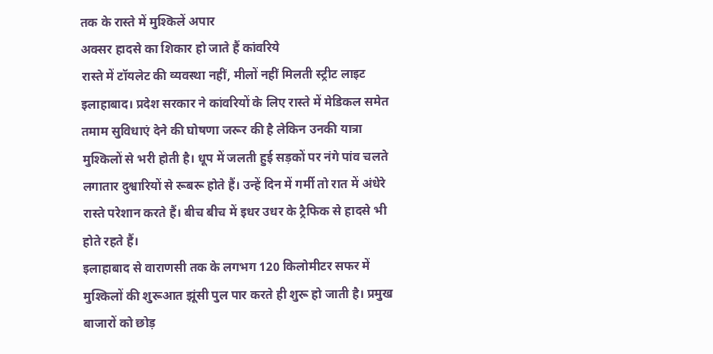तक के रास्ते में मुश्किलें अपार
अक्सर हादसे का शिकार हो जाते हैं कांवरिये
रास्ते में टॉयलेट की व्यवस्था नहीं, मीलों नहीं मिलती स्ट्रीट लाइट
इलाहाबाद। प्रदेश सरकार ने कांवरियों के लिए रास्ते में मेडिकल समेत तमाम सुविधाएं देने की घोषणा जरूर की है लेकिन उनकी यात्रा मुश्किलों से भरी होती है। धूप में जलती हुई सड़कों पर नंगे पांव चलते लगातार दुश्वारियों से रूबरू होते हैं। उन्हें दिन में गर्मी तो रात में अंधेरे रास्ते परेशान करते हैं। बीच बीच में इधर उधर के ट्रैफिक से हादसे भी होते रहते हैं।
इलाहाबाद से वाराणसी तक के लगभग 120 किलोमीटर सफर में मुश्किलों की शुरूआत झूंसी पुल पार करते ही शुरू हो जाती है। प्रमुख बाजारों को छोड़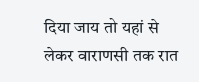दिया जाय तो यहां से लेकर वाराणसी तक रात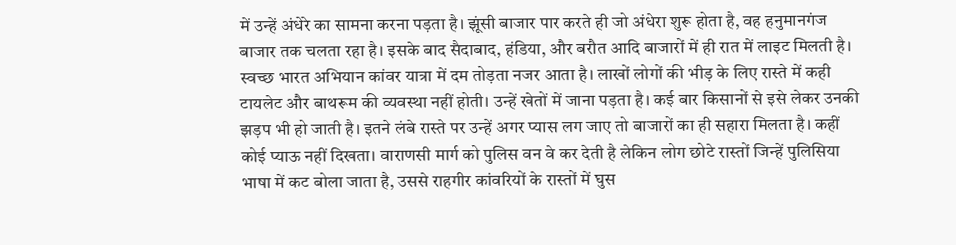में उन्हें अंधेरे का सामना करना पड़ता है। झूंसी बाजार पार करते ही जो अंधेरा शुरू होता है, वह हनुमानगंज बाजार तक चलता रहा है। इसके बाद सैदाबाद, हंडिया, और बरौत आदि बाजारों में ही रात में लाइट मिलती है। स्वच्छ भारत अभियान कांवर यात्रा में दम तोड़ता नजर आता है। लाखों लोगों की भीड़ के लिए रास्ते में कही टायलेट और बाथरूम की व्यवस्था नहीं होती। उन्हें खेतों में जाना पड़ता है। कई बार किसानों से इसे लेकर उनकी झड़प भी हो जाती है। इतने लंबे रास्ते पर उन्हें अगर प्यास लग जाए तो बाजारों का ही सहारा मिलता है। कहीं कोई प्याऊ नहीं दिखता। वाराणसी मार्ग को पुलिस वन वे कर देती है लेकिन लोग छोटे रास्तों जिन्हें पुलिसिया भाषा में कट बोला जाता है, उससे राहगीर कांवरियों के रास्तों में घुस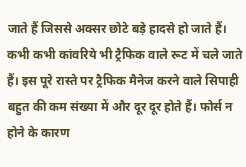जाते हैं जिससे अक्सर छोटे बड़े हादसे हो जाते हैं। कभी कभी कांवरिये भी ट्रैफिक वाले रूट में चले जाते हैं। इस पूरे रास्ते पर ट्रैफिक मैनेज करने वाले सिपाही बहुत की कम संख्या में और दूर दूर होते हैं। फोर्स न होने के कारण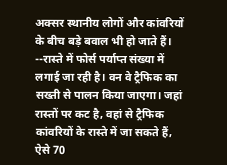अक्सर स्थानीय लोगों और कांवरियों के बीच बड़े बवाल भी हो जाते हैं।
--रास्ते में फोर्स पर्याप्त संख्या में लगाई जा रही है। वन वे ट्रैफिक का सख्ती से पालन किया जाएगा। जहां रास्तों पर कट है, वहां से ट्रैफिक कांवरियों के रास्ते में जा सकते हैं, ऐसे 70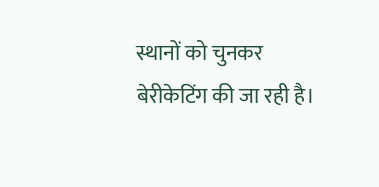स्थानों को चुनकर बेरीकेटिंग की जा रही है।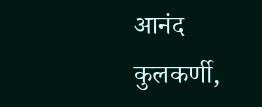आनंद कुलकर्णी,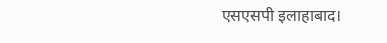एसएसपी इलाहाबाद।